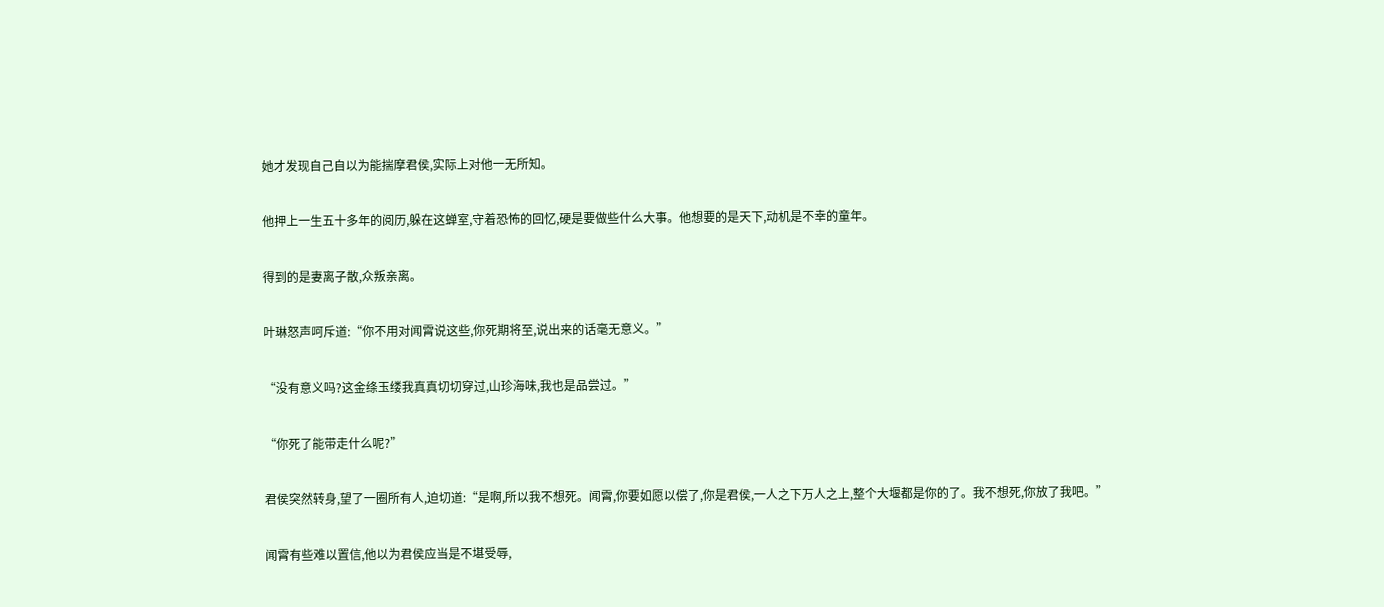她才发现自己自以为能揣摩君侯,实际上对他一无所知。

他押上一生五十多年的阅历,躲在这蝉室,守着恐怖的回忆,硬是要做些什么大事。他想要的是天下,动机是不幸的童年。

得到的是妻离子散,众叛亲离。

叶琳怒声呵斥道:“你不用对闻霄说这些,你死期将至,说出来的话毫无意义。”

“没有意义吗?这金绦玉缕我真真切切穿过,山珍海味,我也是品尝过。”

“你死了能带走什么呢?”

君侯突然转身,望了一圈所有人,迫切道:“是啊,所以我不想死。闻霄,你要如愿以偿了,你是君侯,一人之下万人之上,整个大堰都是你的了。我不想死,你放了我吧。”

闻霄有些难以置信,他以为君侯应当是不堪受辱,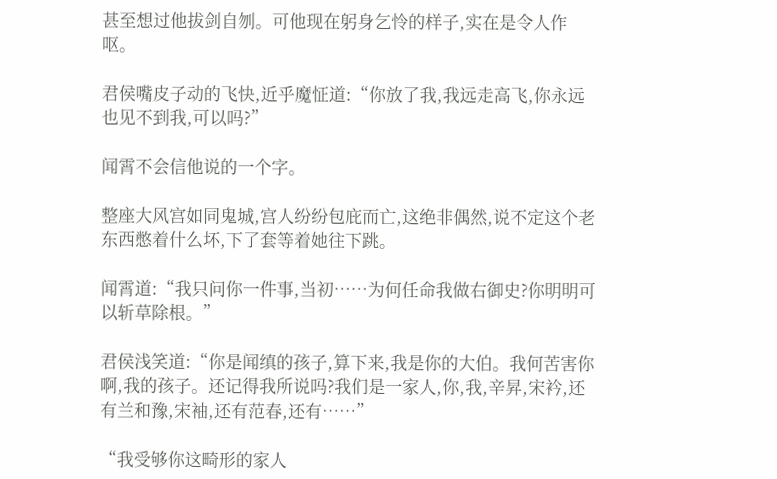甚至想过他拔剑自刎。可他现在躬身乞怜的样子,实在是令人作呕。

君侯嘴皮子动的飞快,近乎魔怔道:“你放了我,我远走高飞,你永远也见不到我,可以吗?”

闻霄不会信他说的一个字。

整座大风宫如同鬼城,宫人纷纷包庇而亡,这绝非偶然,说不定这个老东西憋着什么坏,下了套等着她往下跳。

闻霄道:“我只问你一件事,当初……为何任命我做右御史?你明明可以斩草除根。”

君侯浅笑道:“你是闻缜的孩子,算下来,我是你的大伯。我何苦害你啊,我的孩子。还记得我所说吗?我们是一家人,你,我,辛昇,宋衿,还有兰和豫,宋袖,还有范春,还有……”

“我受够你这畸形的家人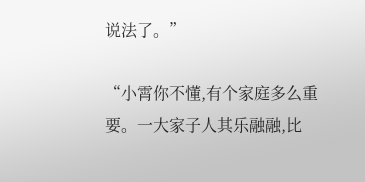说法了。”

“小霄你不懂,有个家庭多么重要。一大家子人其乐融融,比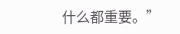什么都重要。”